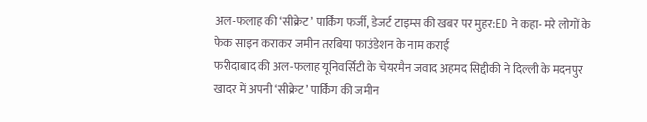अल-फलाह की ‘सीक्रेट’ पार्किंग फर्जी, डेजर्ट टाइम्स की खबर पर मुहर:ED ने कहा- मरे लोगों के फेक साइन कराकर जमीन तरबिया फाउंडेशन के नाम कराई
फरीदाबाद की अल-फलाह यूनिवर्सिटी के चेयरमैन जवाद अहमद सिद्दीकी ने दिल्ली के मदनपुर खादर में अपनी ‘सीक्रेट’ पार्किंग की जमीन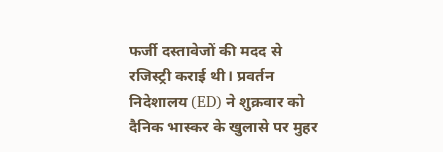फर्जी दस्तावेजों की मदद से रजिस्ट्री कराई थी। प्रवर्तन निदेशालय (ED) ने शुक्रवार को दैनिक भास्कर के खुलासे पर मुहर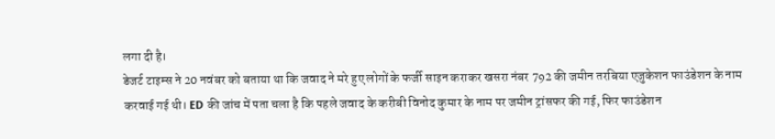लगा दी है।
डेजर्ट टाइम्स ने 20 नवंबर को बताया था कि जवाद ने मरे हुए लोगों के फर्जी साइन कराकर खसरा नंबर 792 की जमीन तरबिया एजुकेशन फाउंडेशन के नाम करवाई गई थी। ED की जांच में पता चला है कि पहले जवाद के करीबी विनोद कुमार के नाम पर जमीन ट्रांसफर की गई, फिर फाउंडेशन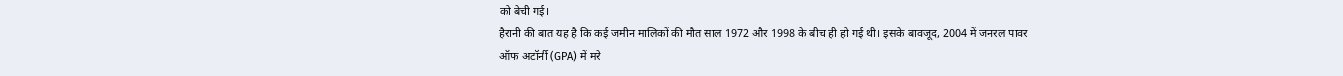को बेची गई।
हैरानी की बात यह है कि कई जमीन मालिकों की मौत साल 1972 और 1998 के बीच ही हो गई थी। इसके बावजूद, 2004 में जनरल पावर ऑफ अटॉर्नी (GPA) में मरे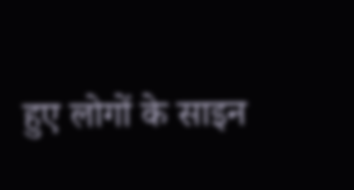हुए लोगों के साइन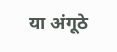या अंगूठे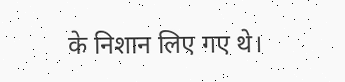के निशान लिए गए थे।